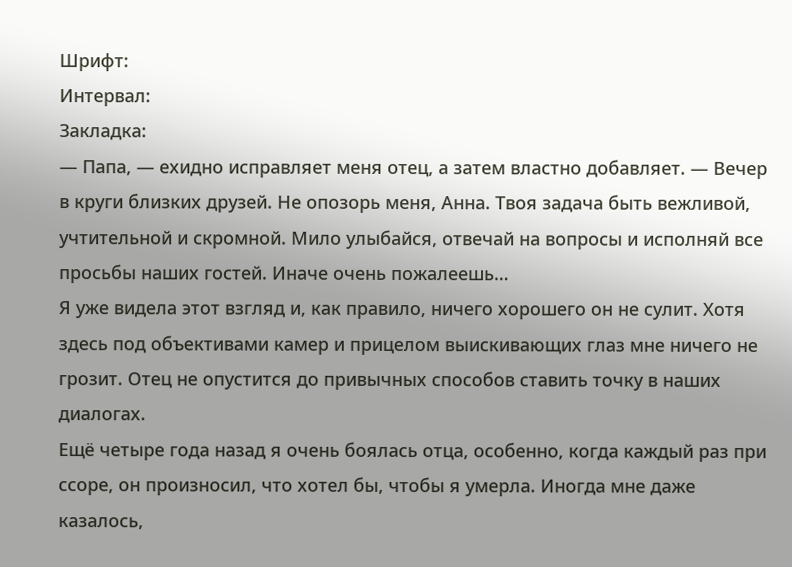Шрифт:
Интервал:
Закладка:
— Папа, — ехидно исправляет меня отец, а затем властно добавляет. — Вечер в круги близких друзей. Не опозорь меня, Анна. Твоя задача быть вежливой, учтительной и скромной. Мило улыбайся, отвечай на вопросы и исполняй все просьбы наших гостей. Иначе очень пожалеешь…
Я уже видела этот взгляд и, как правило, ничего хорошего он не сулит. Хотя здесь под объективами камер и прицелом выискивающих глаз мне ничего не грозит. Отец не опустится до привычных способов ставить точку в наших диалогах.
Ещё четыре года назад я очень боялась отца, особенно, когда каждый раз при ссоре, он произносил, что хотел бы, чтобы я умерла. Иногда мне даже казалось,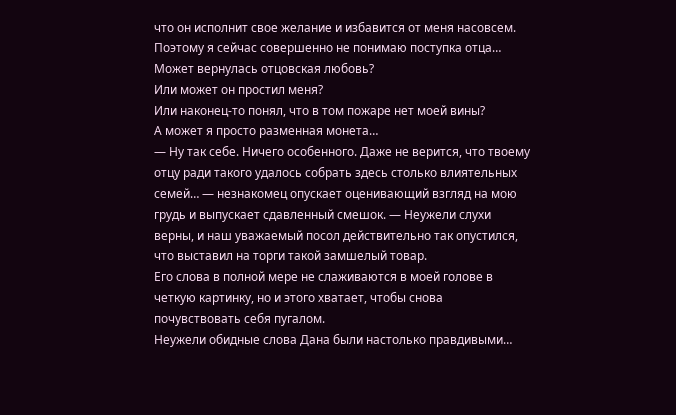что он исполнит свое желание и избавится от меня насовсем.
Поэтому я сейчас совершенно не понимаю поступка отца…
Может вернулась отцовская любовь?
Или может он простил меня?
Или наконец-то понял, что в том пожаре нет моей вины?
А может я просто разменная монета…
— Ну так себе. Ничего особенного. Даже не верится, что твоему отцу ради такого удалось собрать здесь столько влиятельных семей… — незнакомец опускает оценивающий взгляд на мою грудь и выпускает сдавленный смешок. — Неужели слухи верны, и наш уважаемый посол действительно так опустился, что выставил на торги такой замшелый товар.
Его слова в полной мере не слаживаются в моей голове в четкую картинку, но и этого хватает, чтобы снова почувствовать себя пугалом.
Неужели обидные слова Дана были настолько правдивыми…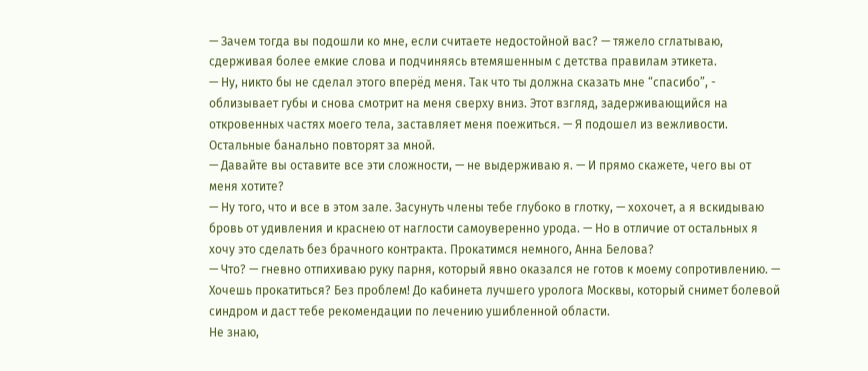— Зачем тогда вы подошли ко мне, если считаете недостойной вас? — тяжело сглатываю, сдерживая более емкие слова и подчиняясь втемяшенным с детства правилам этикета.
— Ну, никто бы не сделал этого вперёд меня. Так что ты должна сказать мне “спасибо”, - облизывает губы и снова смотрит на меня сверху вниз. Этот взгляд, задерживающийся на откровенных частях моего тела, заставляет меня поежиться. — Я подошел из вежливости. Остальные банально повторят за мной.
— Давайте вы оставите все эти сложности, — не выдерживаю я. — И прямо скажете, чего вы от меня хотите?
— Ну того, что и все в этом зале. Засунуть члены тебе глубоко в глотку, — хохочет, а я вскидываю бровь от удивления и краснею от наглости самоуверенно урода. — Но в отличие от остальных я хочу это сделать без брачного контракта. Прокатимся немного, Анна Белова?
— Что? — гневно отпихиваю руку парня, который явно оказался не готов к моему сопротивлению. — Хочешь прокатиться? Без проблем! До кабинета лучшего уролога Москвы, который снимет болевой синдром и даст тебе рекомендации по лечению ушибленной области.
Не знаю,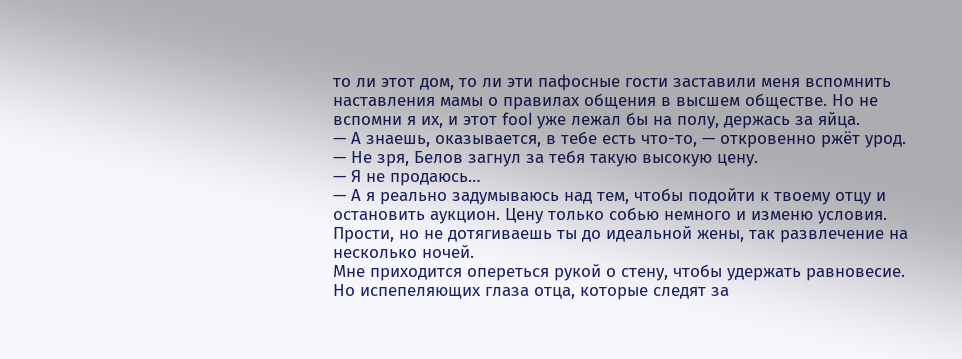то ли этот дом, то ли эти пафосные гости заставили меня вспомнить наставления мамы о правилах общения в высшем обществе. Но не вспомни я их, и этот fool уже лежал бы на полу, держась за яйца.
— А знаешь, оказывается, в тебе есть что-то, — откровенно ржёт урод. — Не зря, Белов загнул за тебя такую высокую цену.
— Я не продаюсь…
— А я реально задумываюсь над тем, чтобы подойти к твоему отцу и остановить аукцион. Цену только собью немного и изменю условия. Прости, но не дотягиваешь ты до идеальной жены, так развлечение на несколько ночей.
Мне приходится опереться рукой о стену, чтобы удержать равновесие. Но испепеляющих глаза отца, которые следят за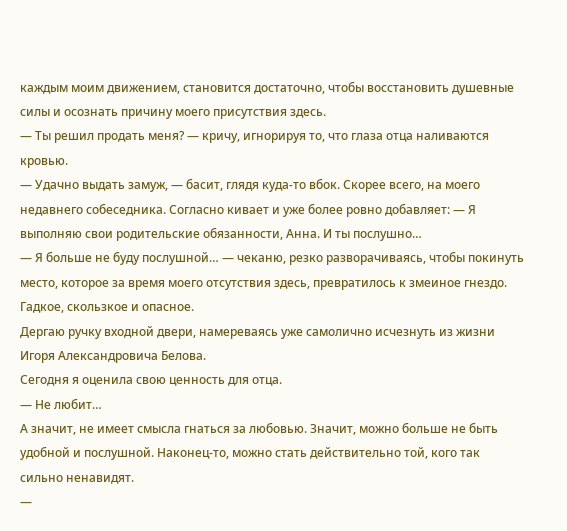каждым моим движением, становится достаточно, чтобы восстановить душевные силы и осознать причину моего присутствия здесь.
— Ты решил продать меня? — кричу, игнорируя то, что глаза отца наливаются кровью.
— Удачно выдать замуж, — басит, глядя куда-то вбок. Скорее всего, на моего недавнего собеседника. Согласно кивает и уже более ровно добавляет: — Я выполняю свои родительские обязанности, Анна. И ты послушно…
— Я больше не буду послушной… — чеканю, резко разворачиваясь, чтобы покинуть место, которое за время моего отсутствия здесь, превратилось к змеиное гнездо. Гадкое, скользкое и опасное.
Дергаю ручку входной двери, намереваясь уже самолично исчезнуть из жизни Игоря Александровича Белова.
Сегодня я оценила свою ценность для отца.
— Не любит…
А значит, не имеет смысла гнаться за любовью. Значит, можно больше не быть удобной и послушной. Наконец-то, можно стать действительно той, кого так сильно ненавидят.
—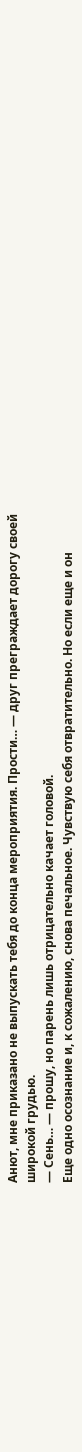Анют, мне приказано не выпускать тебя до конца мероприятия. Прости… — друг преграждает дорогу своей широкой грудью.
— Сень… — прошу, но парень лишь отрицательно качает головой.
Еще одно осознание и, к сожалению, снова печальное. Чувствую себя отвратительно. Но если еще и он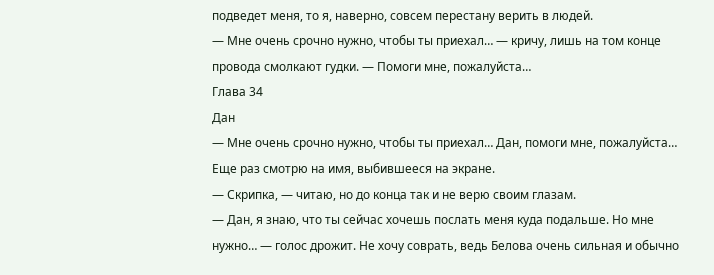подведет меня, то я, наверно, совсем перестану верить в людей.
— Мне очень срочно нужно, чтобы ты приехал… — кричу, лишь на том конце провода смолкают гудки. — Помоги мне, пожалуйста…
Глава 34
Дан
— Мне очень срочно нужно, чтобы ты приехал… Дан, помоги мне, пожалуйста…
Еще раз смотрю на имя, выбившееся на экране.
— Скрипка, — читаю, но до конца так и не верю своим глазам.
— Дан, я знаю, что ты сейчас хочешь послать меня куда подальше. Но мне нужно… — голос дрожит. Не хочу соврать, ведь Белова очень сильная и обычно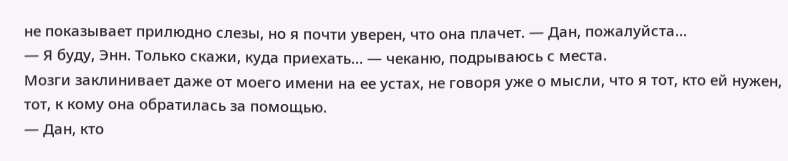не показывает прилюдно слезы, но я почти уверен, что она плачет. — Дан, пожалуйста…
— Я буду, Энн. Только скажи, куда приехать… — чеканю, подрываюсь с места.
Мозги заклинивает даже от моего имени на ее устах, не говоря уже о мысли, что я тот, кто ей нужен, тот, к кому она обратилась за помощью.
— Дан, кто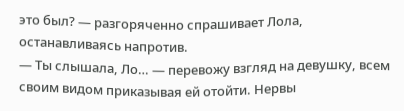это был? — разгоряченно спрашивает Лола, останавливаясь напротив.
— Ты слышала, Ло… — перевожу взгляд на девушку, всем своим видом приказывая ей отойти. Нервы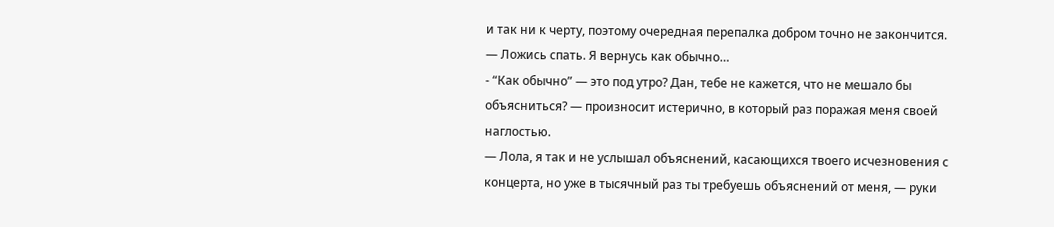и так ни к черту, поэтому очередная перепалка добром точно не закончится. — Ложись спать. Я вернусь как обычно…
- “Как обычно” — это под утро? Дан, тебе не кажется, что не мешало бы объясниться? — произносит истерично, в который раз поражая меня своей наглостью.
— Лола, я так и не услышал объяснений, касающихся твоего исчезновения с концерта, но уже в тысячный раз ты требуешь объяснений от меня, — руки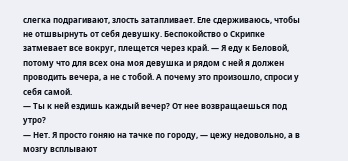слегка подрагивают, злость затапливает. Еле сдерживаюсь, чтобы не отшвырнуть от себя девушку. Беспокойство о Скрипке затмевает все вокруг, плещется через край. — Я еду к Беловой, потому что для всех она моя девушка и рядом с ней я должен проводить вечера, а не с тобой. А почему это произошло, спроси у себя самой.
— Ты к ней ездишь каждый вечер? От нее возвращаешься под утро?
— Нет. Я просто гоняю на тачке по городу, — цежу недовольно, а в мозгу всплывают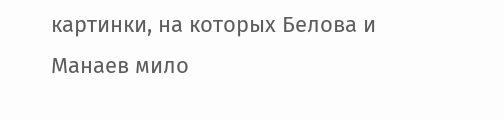картинки, на которых Белова и Манаев мило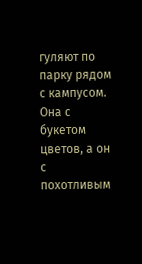гуляют по парку рядом с кампусом. Она с букетом цветов, а он с похотливым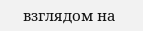взглядом на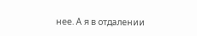нее. А я в отдалении